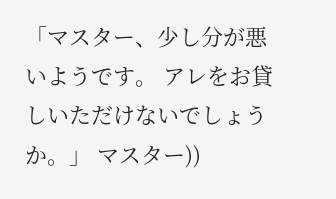「マスター、少し分が悪いようです。 アレをお貸しいただけないでしょうか。」 マスター))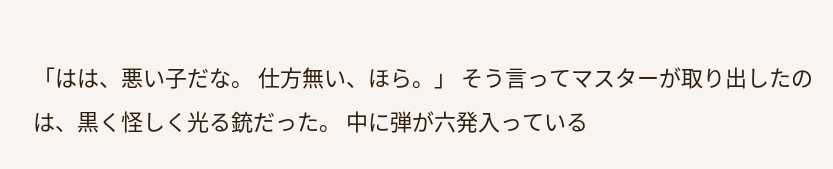「はは、悪い子だな。 仕方無い、ほら。」 そう言ってマスターが取り出したのは、黒く怪しく光る銃だった。 中に弾が六発入っている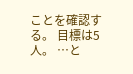ことを確認する。 目標は5人。 …と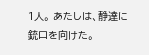1人。 あたしは、静達に銃口を向けた。